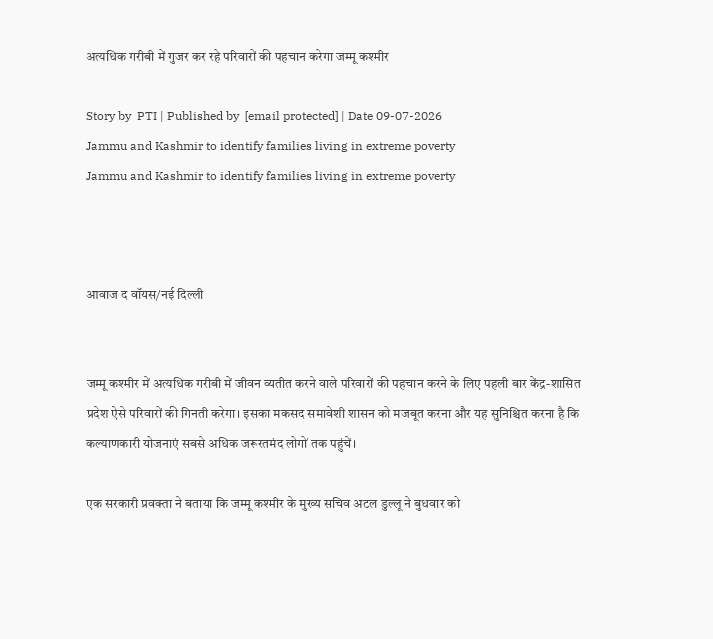अत्यधिक गरीबी में गुजर कर रहे परिवारों की पहचान करेगा जम्मू कश्मीर

Story by  PTI | Published by  [email protected] | Date 09-07-2026
Jammu and Kashmir to identify families living in extreme poverty
Jammu and Kashmir to identify families living in extreme poverty



आवाज द वॉयस/नई दिल्ली


जम्मू कश्मीर में अत्यधिक गरीबी में जीवन व्यतीत करने वाले परिवारों की पहचान करने के लिए पहली बार केंद्र-शासित प्रदेश ऐसे परिवारों की गिनती करेगा। इसका मकसद समावेशी शासन को मजबूत करना और यह सुनिश्चित करना है कि कल्याणकारी योजनाएं सबसे अधिक जरूरतमंद लोगों तक पहुंचें।

एक सरकारी प्रवक्ता ने बताया कि जम्मू कश्मीर के मुख्य सचिव अटल डुल्लू ने बुधवार को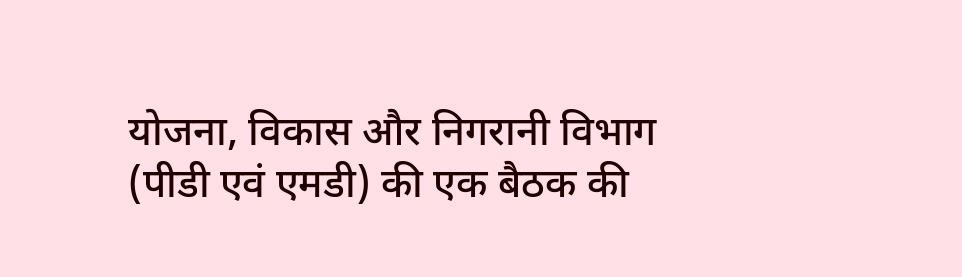योजना, विकास और निगरानी विभाग (पीडी एवं एमडी) की एक बैठक की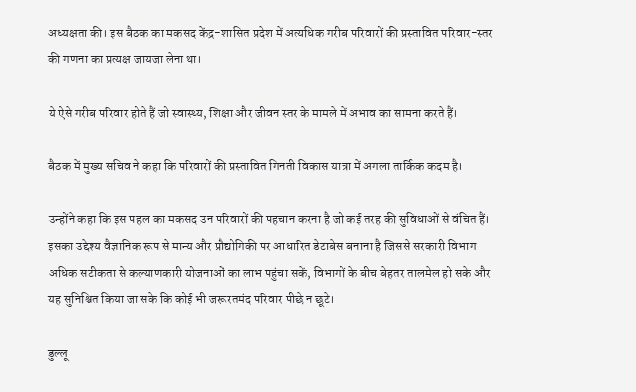अध्यक्षता की। इस बैठक का मकसद केंद्र-शासित प्रदेश में अत्यधिक गरीब परिवारों की प्रस्तावित परिवार-स्तर की गणना का प्रत्यक्ष जायजा लेना था।

ये ऐसे गरीब परिवार होते हैं जो स्वास्थ्य, शिक्षा और जीवन स्तर के मामले में अभाव का सामना करते हैं।

बैठक में मुख्य सचिव ने कहा कि परिवारों की प्रस्तावित गिनती विकास यात्रा में अगला तार्किक कदम है।

उन्होंने कहा कि इस पहल का मकसद उन परिवारों की पहचान करना है जो कई तरह की सुविधाओं से वंचित हैं। इसका उद्देश्य वैज्ञानिक रूप से मान्य और प्रौद्योगिकी पर आधारित डेटाबेस बनाना है जिससे सरकारी विभाग अधिक सटीकता से कल्याणकारी योजनाओं का लाभ पहुंचा सकें, विभागों के बीच बेहतर तालमेल हो सके और यह सुनिश्चित किया जा सके कि कोई भी जरूरतमंद परिवार पीछे न छूटे।

डुल्लू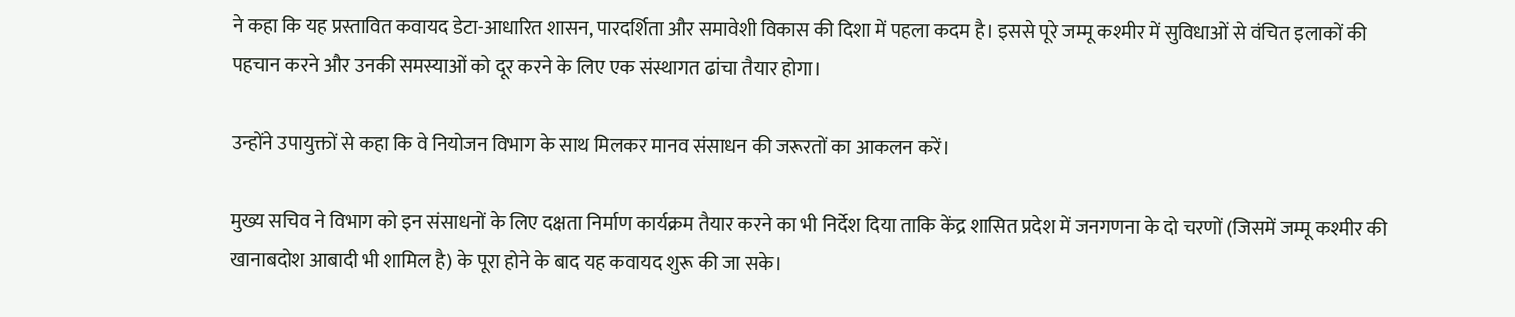ने कहा कि यह प्रस्तावित कवायद डेटा-आधारित शासन, पारदर्शिता और समावेशी विकास की दिशा में पहला कदम है। इससे पूरे जम्मू कश्मीर में सुविधाओं से वंचित इलाकों की पहचान करने और उनकी समस्याओं को दूर करने के लिए एक संस्थागत ढांचा तैयार होगा।

उन्होंने उपायुक्तों से कहा कि वे नियोजन विभाग के साथ मिलकर मानव संसाधन की जरूरतों का आकलन करें।

मुख्य सचिव ने विभाग को इन संसाधनों के लिए दक्षता निर्माण कार्यक्रम तैयार करने का भी निर्देश दिया ताकि केंद्र शासित प्रदेश में जनगणना के दो चरणों (जिसमें जम्मू कश्मीर की खानाबदोश आबादी भी शामिल है) के पूरा होने के बाद यह कवायद शुरू की जा सके।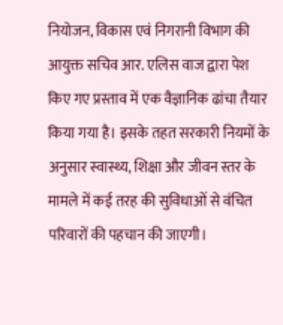नियोजन, विकास एवं निगरानी विभाग की आयुक्त सचिव आर. एलिस वाज द्वारा पेश किए गए प्रस्ताव में एक वैज्ञानिक ढांचा तैयार किया गया है। इसके तहत सरकारी नियमों के अनुसार स्वास्थ्य, शिक्षा और जीवन स्तर के मामले में कई तरह की सुविधाओं से वंचित परिवारों की पहचान की जाएगी।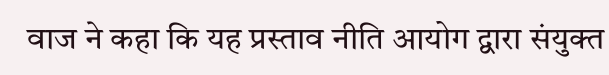वाज ने कहा कि यह प्रस्ताव नीति आयोग द्वारा संयुक्त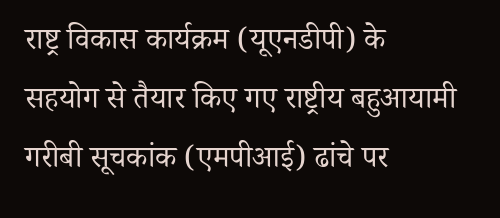राष्ट्र विकास कार्यक्रम (यूएनडीपी) के सहयोग से तैयार किए गए राष्ट्रीय बहुआयामी गरीबी सूचकांक (एमपीआई) ढांचे पर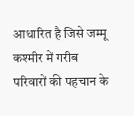आधारित है जिसे जम्मू कश्मीर में गरीब परिवारों की पहचान के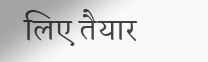लिए तैयार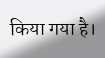किया गया है।